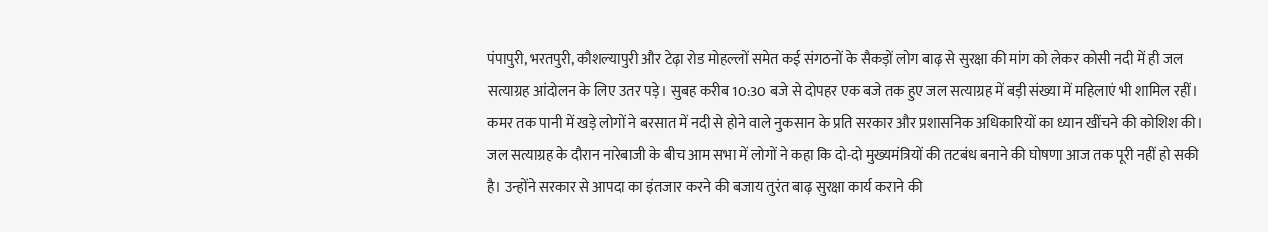पंपापुरी, भरतपुरी, कौशल्यापुरी और टेढ़ा रोड मोहल्लों समेत कई संगठनों के सैकड़ों लोग बाढ़ से सुरक्षा की मांग को लेकर कोसी नदी में ही जल सत्याग्रह आंदोलन के लिए उतर पड़े। सुबह करीब 10:30 बजे से दोपहर एक बजे तक हुए जल सत्याग्रह में बड़ी संख्या में महिलाएं भी शामिल रहीं।
कमर तक पानी में खड़े लोगों ने बरसात में नदी से होने वाले नुकसान के प्रति सरकार और प्रशासनिक अधिकारियों का ध्यान खींचने की कोशिश की। जल सत्याग्रह के दौरान नारेबाजी के बीच आम सभा में लोगों ने कहा कि दो-दो मुख्यमंत्रियों की तटबंध बनाने की घोषणा आज तक पूरी नहीं हो सकी है। उन्होंने सरकार से आपदा का इंतजार करने की बजाय तुरंत बाढ़ सुरक्षा कार्य कराने की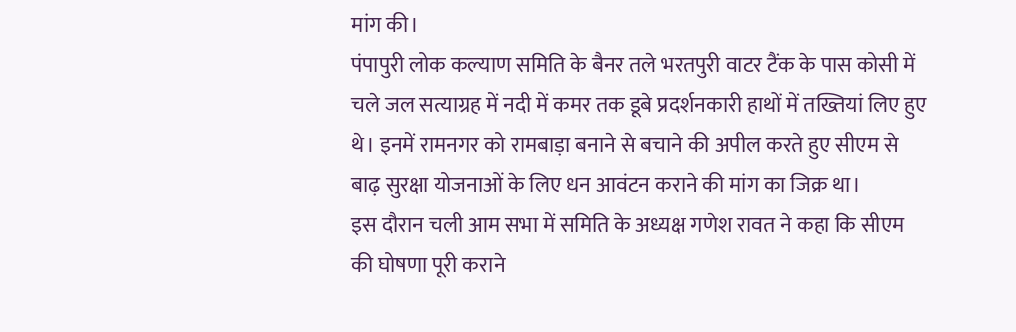मांग की।
पंपापुरी लोक कल्याण समिति के बैनर तले भरतपुरी वाटर टैंक के पास कोसी में चले जल सत्याग्रह में नदी में कमर तक डूबे प्रदर्शनकारी हाथों में तख्तियां लिए हुए थे। इनमें रामनगर को रामबाड़ा बनाने से बचाने की अपील करते हुए सीएम से बाढ़ सुरक्षा योजनाओं के लिए धन आवंटन कराने की मांग का जिक्र था।
इस दौरान चली आम सभा में समिति के अध्यक्ष गणेश रावत ने कहा कि सीएम की घोषणा पूरी कराने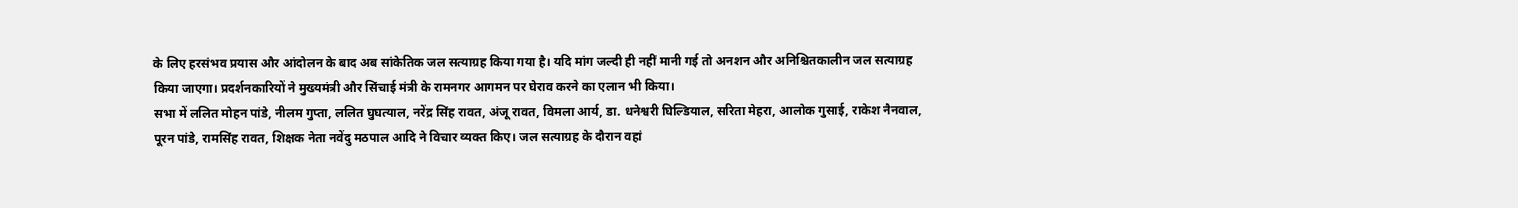के लिए हरसंभव प्रयास और आंदोलन के बाद अब सांकेतिक जल सत्याग्रह किया गया है। यदि मांग जल्दी ही नहीं मानी गई तो अनशन और अनिश्चितकालीन जल सत्याग्रह किया जाएगा। प्रदर्शनकारियों ने मुख्यमंत्री और सिंचाई मंत्री के रामनगर आगमन पर घेराव करने का एलान भी किया।
सभा में ललित मोहन पांडे, नीलम गुप्ता, ललित घुघत्याल, नरेंद्र सिंह रावत, अंजू रावत, विमला आर्य, डा. धनेश्वरी घिल्डियाल, सरिता मेहरा, आलोक गुसाई, राकेश नैनवाल, पूरन पांडे, रामसिंह रावत, शिक्षक नेता नवेंदु मठपाल आदि ने विचार व्यक्त किए। जल सत्याग्रह के दौरान वहां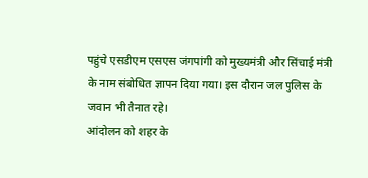पहुंचे एसडीएम एसएस जंगपांगी को मुख्यमंत्री और सिंचाई मंत्री के नाम संबोधित ज्ञापन दिया गया। इस दौरान जल पुलिस के जवान भी तैनात रहे।
आंदोलन को शहर के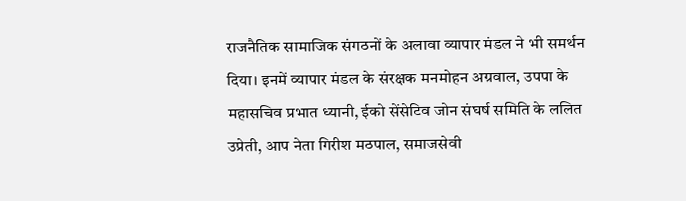राजनैतिक सामाजिक संगठनों के अलावा व्यापार मंडल ने भी समर्थन दिया। इनमें व्यापार मंडल के संरक्षक मनमोहन अग्रवाल, उपपा के महासचिव प्रभात ध्यानी, ईको सेंसेटिव जोन संघर्ष समिति के ललित उप्रेती, आप नेता गिरीश मठपाल, समाजसेवी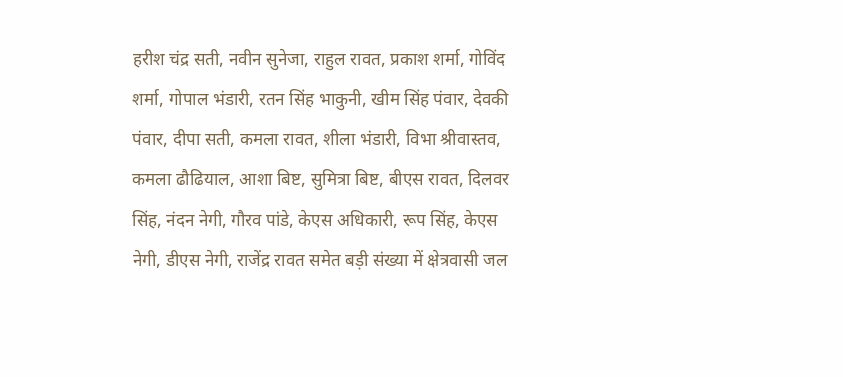हरीश चंद्र सती, नवीन सुनेजा, राहुल रावत, प्रकाश शर्मा, गोविंद शर्मा, गोपाल भंडारी, रतन सिंह भाकुनी, खीम सिंह पंवार, देवकी पंवार, दीपा सती, कमला रावत, शीला भंडारी, विभा श्रीवास्तव, कमला ढौढियाल, आशा बिष्ट, सुमित्रा बिष्ट, बीएस रावत, दिलवर सिंह, नंदन नेगी, गौरव पांडे, केएस अधिकारी, रूप सिंह, केएस नेगी, डीएस नेगी, राजेंद्र रावत समेत बड़ी संख्या में क्षेत्रवासी जल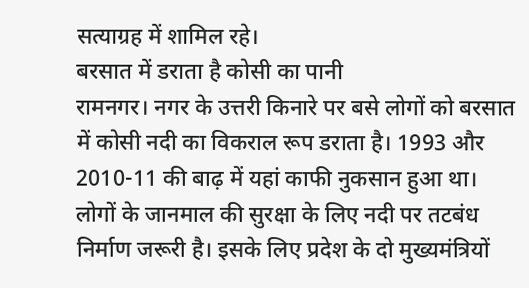सत्याग्रह में शामिल रहे।
बरसात में डराता है कोसी का पानी
रामनगर। नगर के उत्तरी किनारे पर बसे लोगों को बरसात में कोसी नदी का विकराल रूप डराता है। 1993 और 2010-11 की बाढ़ में यहां काफी नुकसान हुआ था। लोगों के जानमाल की सुरक्षा के लिए नदी पर तटबंध निर्माण जरूरी है। इसके लिए प्रदेश के दो मुख्यमंत्रियों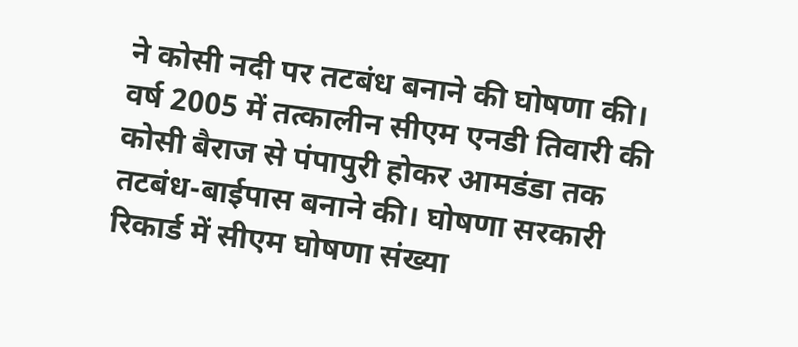ने कोसी नदी पर तटबंध बनाने की घोषणा की।
वर्ष 2005 में तत्कालीन सीएम एनडी तिवारी की कोसी बैराज से पंपापुरी होकर आमडंडा तक तटबंध-बाईपास बनाने की। घोषणा सरकारी रिकार्ड में सीएम घोषणा संख्या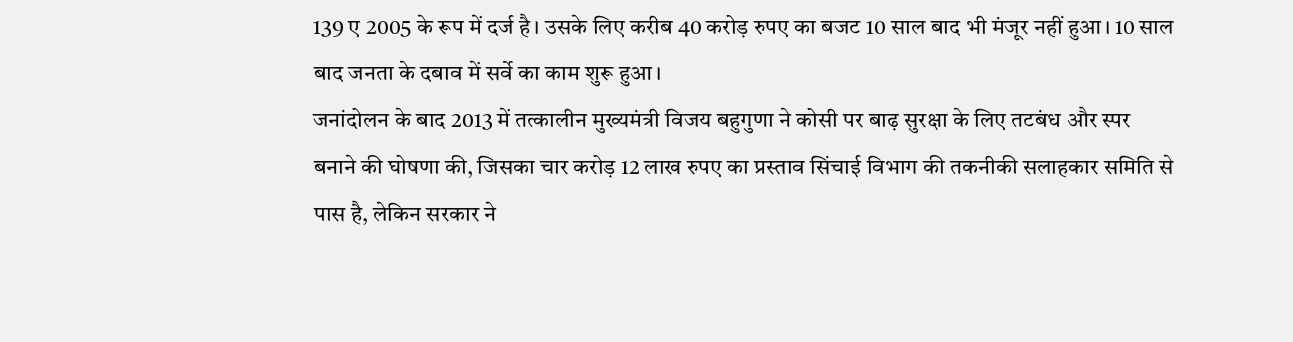139 ए 2005 के रूप में दर्ज है। उसके लिए करीब 40 करोड़ रुपए का बजट 10 साल बाद भी मंजूर नहीं हुआ। 10 साल बाद जनता के दबाव में सर्वे का काम शुरू हुआ।
जनांदोलन के बाद 2013 में तत्कालीन मुख्यमंत्री विजय बहुगुणा ने कोसी पर बाढ़ सुरक्षा के लिए तटबंध और स्पर बनाने की घोषणा की, जिसका चार करोड़ 12 लाख रुपए का प्रस्ताव सिंचाई विभाग की तकनीकी सलाहकार समिति से पास है, लेकिन सरकार ने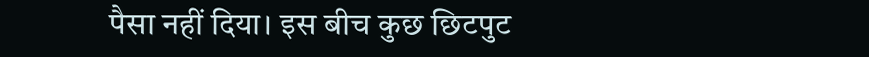पैसा नहीं दिया। इस बीच कुछ छिटपुट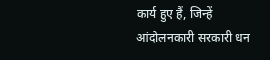कार्य हुए हैं, जिन्हें आंदोलनकारी सरकारी धन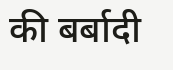की बर्बादी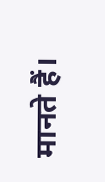मानते हैं।